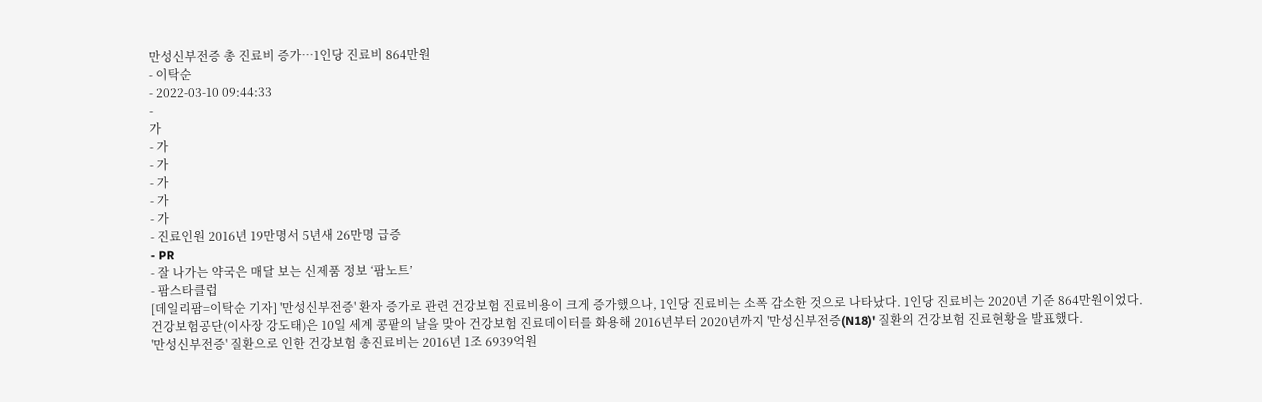만성신부전증 총 진료비 증가…1인당 진료비 864만원
- 이탁순
- 2022-03-10 09:44:33
-
가
- 가
- 가
- 가
- 가
- 가
- 진료인원 2016년 19만명서 5년새 26만명 급증
- PR
- 잘 나가는 약국은 매달 보는 신제품 정보 ‘팜노트’
- 팜스타클럽
[데일리팜=이탁순 기자] '만성신부전증' 환자 증가로 관련 건강보험 진료비용이 크게 증가했으나, 1인당 진료비는 소폭 감소한 것으로 나타났다. 1인당 진료비는 2020년 기준 864만원이었다.
건강보험공단(이사장 강도태)은 10일 세계 콩팥의 날을 맞아 건강보험 진료데이터를 화용해 2016년부터 2020년까지 '만성신부전증(N18)' 질환의 건강보험 진료현황을 발표했다.
'만성신부전증' 질환으로 인한 건강보험 총진료비는 2016년 1조 6939억원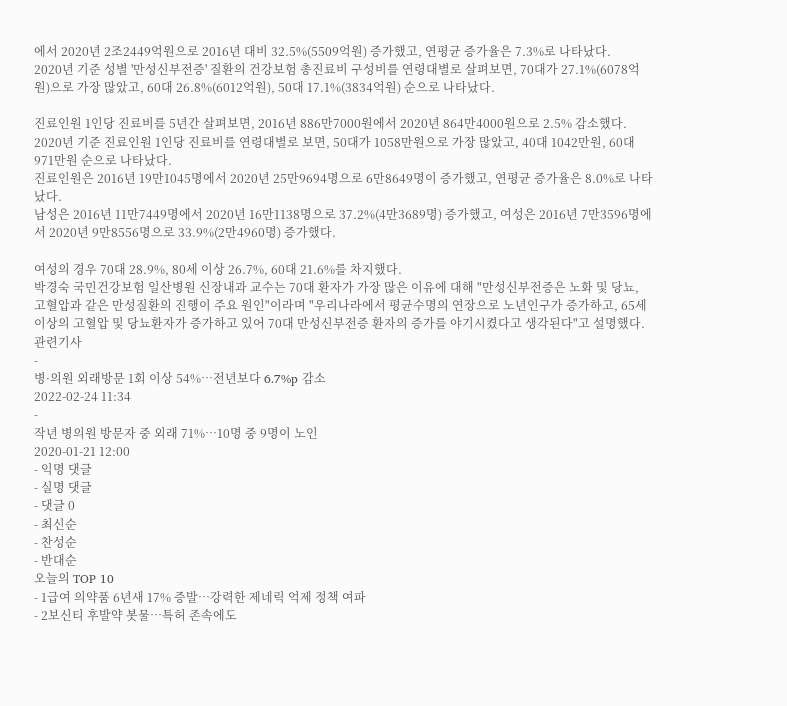에서 2020년 2조2449억원으로 2016년 대비 32.5%(5509억원) 증가했고, 연평균 증가율은 7.3%로 나타났다.
2020년 기준 성별 '만성신부전증' 질환의 건강보험 총진료비 구성비를 연령대별로 살펴보면, 70대가 27.1%(6078억원)으로 가장 많았고, 60대 26.8%(6012억원), 50대 17.1%(3834억원) 순으로 나타났다.

진료인원 1인당 진료비를 5년간 살펴보면, 2016년 886만7000원에서 2020년 864만4000원으로 2.5% 감소했다.
2020년 기준 진료인원 1인당 진료비를 연령대별로 보면, 50대가 1058만원으로 가장 많았고, 40대 1042만원, 60대 971만원 순으로 나타났다.
진료인원은 2016년 19만1045명에서 2020년 25만9694명으로 6만8649명이 증가했고, 연평균 증가율은 8.0%로 나타났다.
남성은 2016년 11만7449명에서 2020년 16만1138명으로 37.2%(4만3689명) 증가했고, 여성은 2016년 7만3596명에서 2020년 9만8556명으로 33.9%(2만4960명) 증가했다.

여성의 경우 70대 28.9%, 80세 이상 26.7%, 60대 21.6%를 차지했다.
박경숙 국민건강보험 일산병원 신장내과 교수는 70대 환자가 가장 많은 이유에 대해 "만성신부전증은 노화 및 당뇨, 고혈압과 같은 만성질환의 진행이 주요 원인"이라며 "우리나라에서 평균수명의 연장으로 노년인구가 증가하고, 65세 이상의 고혈압 및 당뇨환자가 증가하고 있어 70대 만성신부전증 환자의 증가를 야기시켰다고 생각된다"고 설명했다.
관련기사
-
병·의원 외래방문 1회 이상 54%…전년보다 6.7%p 감소
2022-02-24 11:34
-
작년 병의원 방문자 중 외래 71%…10명 중 9명이 노인
2020-01-21 12:00
- 익명 댓글
- 실명 댓글
- 댓글 0
- 최신순
- 찬성순
- 반대순
오늘의 TOP 10
- 1급여 의약품 6년새 17% 증발…강력한 제네릭 억제 정책 여파
- 2보신티 후발약 봇물…특허 존속에도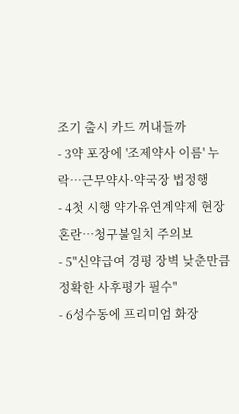조기 출시 카드 꺼내들까
- 3약 포장에 '조제약사 이름' 누락…근무약사·약국장 법정행
- 4첫 시행 약가유연계약제 현장 혼란…청구불일치 주의보
- 5"신약급여 경평 장벽 낮춘만큼 정확한 사후평가 필수"
- 6성수동에 프리미엄 화장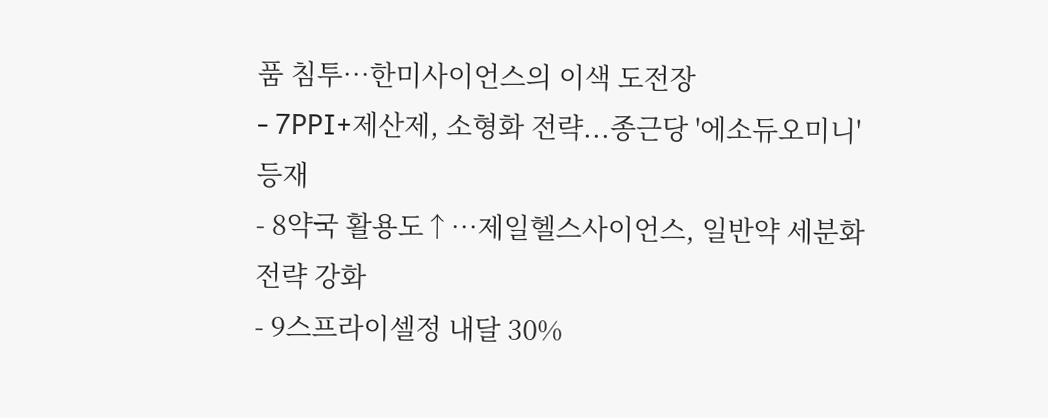품 침투…한미사이언스의 이색 도전장
- 7PPI+제산제, 소형화 전략...종근당 '에소듀오미니' 등재
- 8약국 활용도↑…제일헬스사이언스, 일반약 세분화 전략 강화
- 9스프라이셀정 내달 30%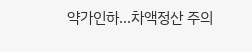약가인하…차액정산 주의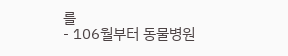를
- 106월부터 동물병원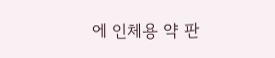에 인체용 약 판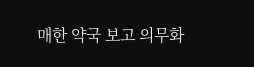매한 약국 보고 의무화